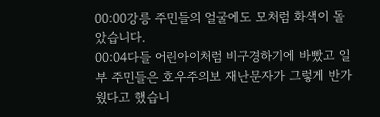00:00강릉 주민들의 얼굴에도 모처럼 화색이 돌았습니다.
00:04다들 어린아이처럼 비구경하기에 바빴고 일부 주민들은 호우주의보 재난문자가 그렇게 반가웠다고 했습니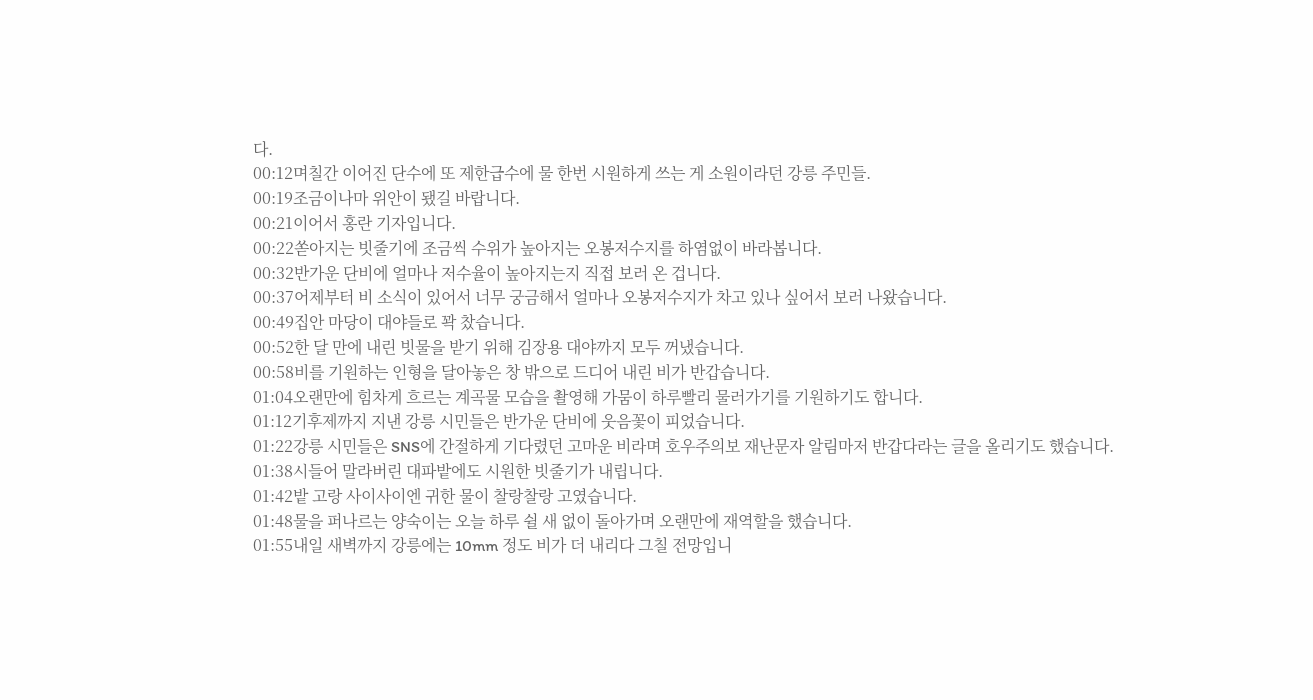다.
00:12며칠간 이어진 단수에 또 제한급수에 물 한번 시원하게 쓰는 게 소원이라던 강릉 주민들.
00:19조금이나마 위안이 됐길 바랍니다.
00:21이어서 홍란 기자입니다.
00:22쏟아지는 빗줄기에 조금씩 수위가 높아지는 오봉저수지를 하염없이 바라봅니다.
00:32반가운 단비에 얼마나 저수율이 높아지는지 직접 보러 온 겁니다.
00:37어제부터 비 소식이 있어서 너무 궁금해서 얼마나 오봉저수지가 차고 있나 싶어서 보러 나왔습니다.
00:49집안 마당이 대야들로 꽉 찼습니다.
00:52한 달 만에 내린 빗물을 받기 위해 김장용 대야까지 모두 꺼냈습니다.
00:58비를 기원하는 인형을 달아놓은 창 밖으로 드디어 내린 비가 반갑습니다.
01:04오랜만에 힘차게 흐르는 계곡물 모습을 촬영해 가뭄이 하루빨리 물러가기를 기원하기도 합니다.
01:12기후제까지 지낸 강릉 시민들은 반가운 단비에 웃음꽃이 피었습니다.
01:22강릉 시민들은 SNS에 간절하게 기다렸던 고마운 비라며 호우주의보 재난문자 알림마저 반갑다라는 글을 올리기도 했습니다.
01:38시들어 말라버린 대파밭에도 시원한 빗줄기가 내립니다.
01:42밭 고랑 사이사이엔 귀한 물이 찰랑찰랑 고였습니다.
01:48물을 퍼나르는 양숙이는 오늘 하루 쉴 새 없이 돌아가며 오랜만에 재역할을 했습니다.
01:55내일 새벽까지 강릉에는 10mm 정도 비가 더 내리다 그칠 전망입니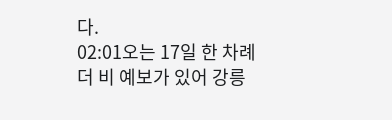다.
02:01오는 17일 한 차례 더 비 예보가 있어 강릉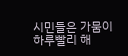시민들은 가뭄이 하루빨리 해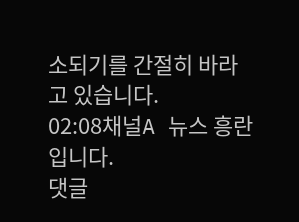소되기를 간절히 바라고 있습니다.
02:08채널A 뉴스 흥란입니다.
댓글